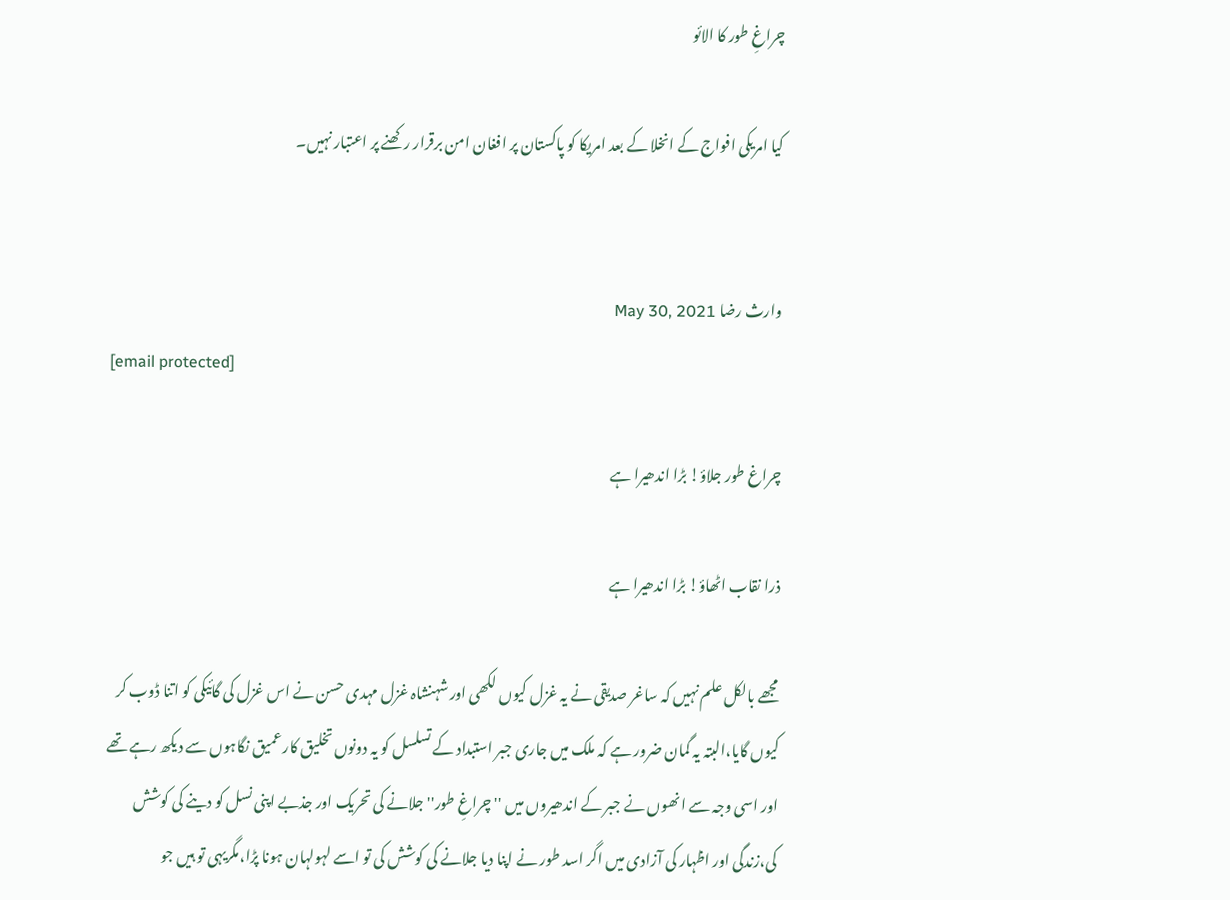چراغِ طور کا الائو

کیا امریکی افواج کے انخلا کے بعد امریکا کو پاکستان پر افغان امن برقرار رکھنے پر اعتبار نہیں۔


وارث رضا May 30, 2021
[email protected]

چراغ طور جلاؤ! بڑا اندھیرا ہے

ذرا نقاب اٹھاؤ! بڑا اندھیرا ہے

مجھے بالکل علم نہیں کہ ساغر صدیقی نے یہ غزل کیوں لکھی اور شہنشاہ غزل مہدی حسن نے اس غزل کی گائیکی کو اتنا ڈوب کر کیوں گایا،البتہ یہ گمان ضرور ہے کہ ملک میں جاری جبر استبداد کے تسلسل کو یہ دونوں تخلیق کار عمیق نگاہوں سے دیکھ رہے تھے اور اسی وجہ سے انھوں نے جبر کے اندھیروں میں ''چراغِ طور'' جلانے کی تحریک اور جذبے اپنی نسل کو دینے کی کوشش کی،زندگی اور اظہار کی آزادی میں اگر اسد طور نے اپنا دیا جلانے کی کوشش کی تو اسے لہولہان ہونا پڑا،مگریہی تو ہیں جو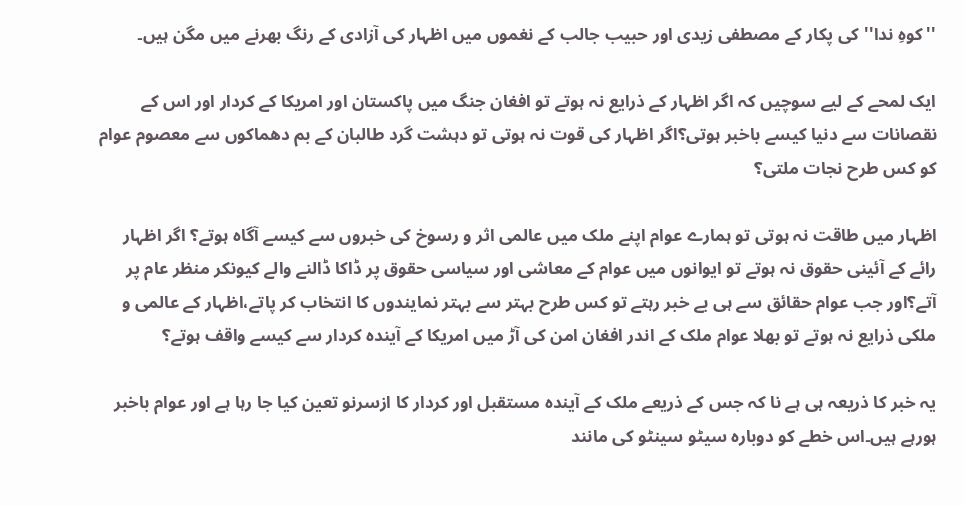''کوہِ ندا'' کی پکار کے مصطفی زیدی اور حبیب جالب کے نغموں میں اظہار کی آزادی کے رنگ بھرنے میں مگن ہیں۔

ایک لمحے کے لیے سوچیں کہ اگر اظہار کے ذرایع نہ ہوتے تو افغان جنگ میں پاکستان اور امریکا کے کردار اور اس کے نقصانات سے دنیا کیسے باخبر ہوتی؟اگر اظہار کی قوت نہ ہوتی تو دہشت گرد طالبان کے بم دھماکوں سے معصوم عوام کو کس طرح نجات ملتی؟

اظہار میں طاقت نہ ہوتی تو ہمارے عوام اپنے ملک میں عالمی اثر و رسوخ کی خبروں سے کیسے آگاہ ہوتے؟ اگر اظہار رائے کے آئینی حقوق نہ ہوتے تو ایوانوں میں عوام کے معاشی اور سیاسی حقوق پر ڈاکا ڈالنے والے کیونکر منظر عام پر آتے؟اور جب عوام حقائق سے ہی بے خبر رہتے تو کس طرح بہتر سے بہتر نمایندوں کا انتخاب کر پاتے،اظہار کے عالمی و ملکی ذرایع نہ ہوتے تو بھلا عوام ملک کے اندر افغان امن کی آڑ میں امریکا کے آیندہ کردار سے کیسے واقف ہوتے؟

یہ خبر کا ذریعہ ہی ہے نا کہ جس کے ذریعے ملک کے آیندہ مستقبل اور کردار کا ازسرنو تعین کیا جا رہا ہے اور عوام باخبر ہورہے ہیں۔اس خطے کو دوبارہ سیٹو سینٹو کی مانند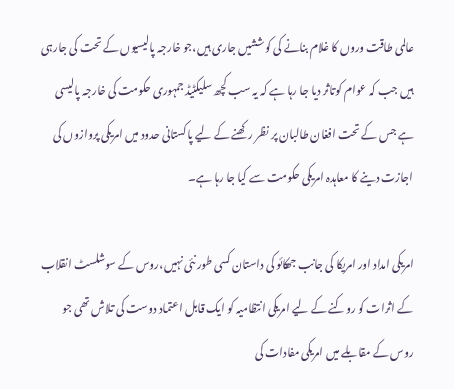عالمی طاقت وروں کا غلام بنانے کی کوششیں جاری ہیں،جو خارجہ پالیسیوں کے تحت کی جارہی ہیں جب کہ عوام کوتاثر دیا جا رہا ہے کہ یہ سب کچھ سلیکٹیڈ جمہوری حکومت کی خارجہ پالیسی ہے جس کے تحت افغان طالبان پر نظر رکھنے کے لیے پاکستانی حدود میں امریکی پروازوں کی اجازت دینے کا معاہدہ امریکی حکومت سے کیا جا رہا ہے۔

امریکی امداد اور امریکا کی جانب جھکائو کی داستان کسی طور نئی نہیں،روس کے سوشلسٹ انقلاب کے اثرات کو روکنے کے لیے امریکی انتظامیہ کو ایک قابل اعتماد دوست کی تلاش تھی جو روس کے مقابلے میں امریکی مفادات کی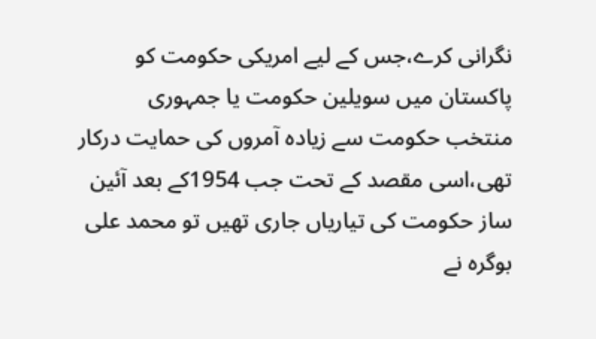نگرانی کرے،جس کے لیے امریکی حکومت کو پاکستان میں سویلین حکومت یا جمہوری منتخب حکومت سے زیادہ آمروں کی حمایت درکار تھی،اسی مقصد کے تحت جب 1954کے بعد آئین ساز حکومت کی تیاریاں جاری تھیں تو محمد علی بوگرہ نے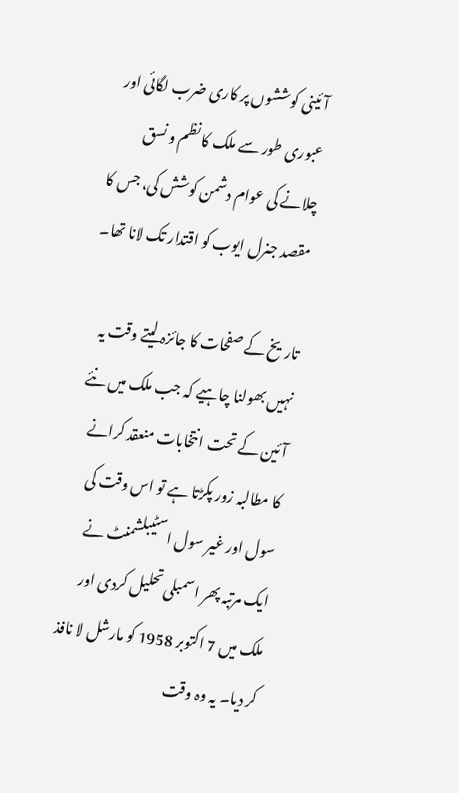آئینی کوششوں پر کاری ضرب لگائی اور عبوری طور سے ملک کا نظم و نسق چلانے کی عوام دشمن کوشش کی، جس کا مقصد جنرل ایوب کو اقتدار تک لانا تھا۔

تاریخ کے صفحات کا جائزہ لیتے وقت یہ نہیں بھولنا چاہیے کہ جب ملک میں نئے آئین کے تحت انتخابات منعقد کرانے کا مطالبہ زور پکڑتا ہے تو اس وقت کی سول اور غیر سول اسٹیبلشمنٹ نے ایک مرتبہ پھر اسمبلی تحلیل کردی اور ملک میں 7 اکتوبر 1958 کو مارشل لا نافذ کر دیا۔ یہ وہ وقت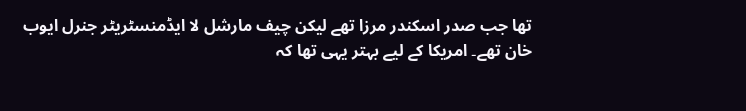تھا جب صدر اسکندر مرزا تھے لیکن چیف مارشل لا ایڈمنسٹریٹر جنرل ایوب خان تھے۔ امریکا کے لیے بہتر یہی تھا کہ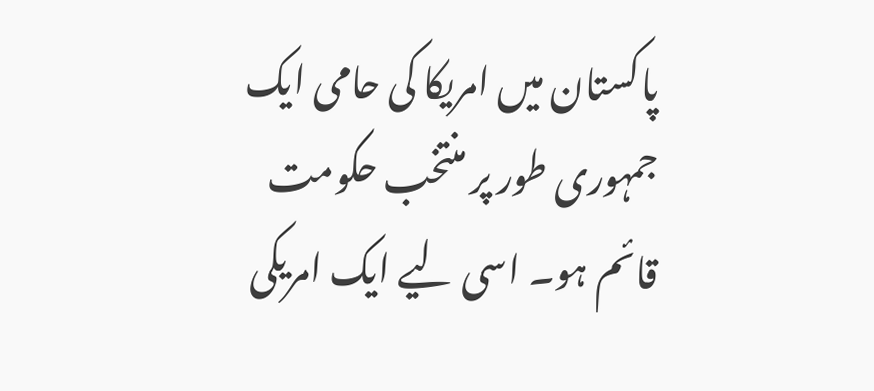پاکستان میں امریکا کی حامی ایک جمہوری طور پر منتخب حکومت قائم ہو۔ اسی لیے ایک امریکی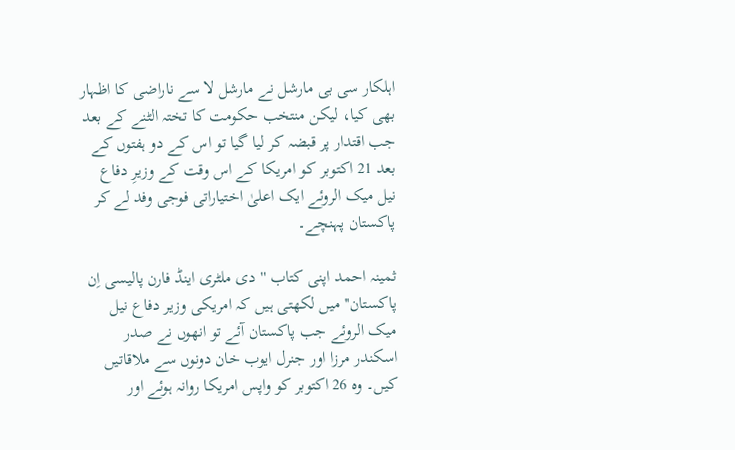اہلکار سی بی مارشل نے مارشل لا سے ناراضی کا اظہار بھی کیا، لیکن منتخب حکومت کا تختہ الٹنے کے بعد جب اقتدار پر قبضہ کر لیا گیا تو اس کے دو ہفتوں کے بعد 21 اکتوبر کو امریکا کے اس وقت کے وزیرِ دفاع نیل میک الروئے ایک اعلیٰ اختیاراتی فوجی وفد لے کر پاکستان پہنچے۔

ثمینہ احمد اپنی کتاب ''دی ملٹری اینڈ فارن پالیسی اِن پاکستان'' میں لکھتی ہیں کہ امریکی وزیر دفاع نیل میک الروئے جب پاکستان آئے تو انھوں نے صدر اسکندر مرزا اور جنرل ایوب خان دونوں سے ملاقاتیں کیں۔ وہ 26 اکتوبر کو واپس امریکا روانہ ہوئے اور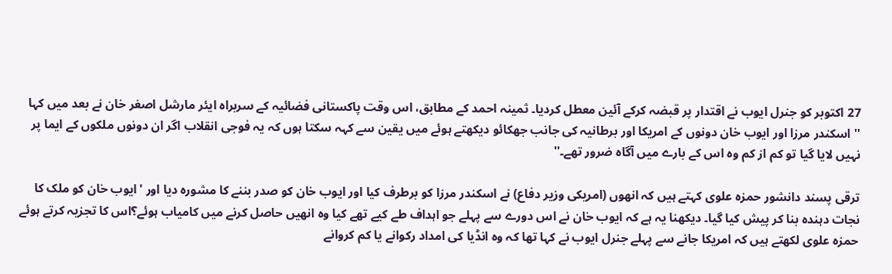27 اکتوبر کو جنرل ایوب نے اقتدار پر قبضہ کرکے آئین معطل کردیا۔ ثمینہ احمد کے مطابق، اس وقت پاکستانی فضائیہ کے سربراہ ایئر مارشل اصغر خان نے بعد میں کہا ''اسکندر مرزا اور ایوب خان دونوں کے امریکا اور برطانیہ کی جانب جھکائو دیکھتے ہوئے میں یقین سے کہہ سکتا ہوں کہ یہ فوجی انقلاب اگر ان دونوں ملکوں کے ایما پر نہیں لایا گیا تو کم از کم وہ اس کے بارے میں آگاہ ضرور تھے۔''

ترقی پسند دانشور حمزہ علوی کہتے ہیں کہ انھوں (امریکی وزیر دفاع) نے اسکندر مرزا کو برطرف کیا اور ایوب خان کو صدر بننے کا مشورہ دیا اور 'ایوب خان کو ملک کا نجات دہندہ بنا کر پیش کیا گیا۔ دیکھنا یہ ہے کہ ایوب خان نے اس دورے سے پہلے جو اہداف طے کیے تھے کیا وہ انھیں حاصل کرنے میں کامیاب ہوئے؟اس کا تجزیہ کرتے ہوئے حمزہ علوی لکھتے ہیں کہ امریکا جانے سے پہلے جنرل ایوب نے کہا تھا کہ وہ انڈیا کی امداد رکوانے یا کم کروانے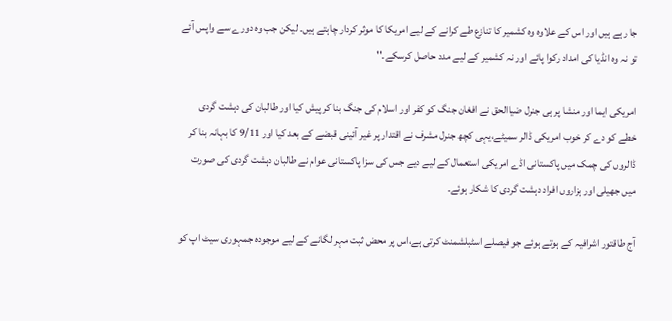جا رہے ہیں اور اس کے علاوہ وہ کشمیر کا تنازع طے کرانے کے لیے امریکا کا موثر کردار چاہتے ہیں۔ لیکن جب وہ دورے سے واپس آئے تو نہ وہ انڈیا کی امداد رکوا پائے اور نہ کشمیر کے لیے مدد حاصل کرسکے۔''

امریکی ایما اور منشا پر ہی جنرل ضیاالحق نے افغان جنگ کو کفر اور اسلام کی جنگ بنا کر پیش کیا اور طالبان کی دہشت گردی خطے کو دے کر خوب امریکی ڈالر سمیٹے،یہی کچھ جنرل مشرف نے اقتدار پر غیر آئینی قبضے کے بعد کیا اور 9/11 کا بہانہ بنا کر ڈالروں کی چمک میں پاکستانی اڈے امریکی استعمال کے لیے دیے جس کی سزا پاکستانی عوام نے طالبان دہشت گردی کی صورت میں جھیلی اور ہزاروں افراد دہشت گردی کا شکار ہوئے۔

آج طاقتور اشرافیہ کے ہوتے ہوئے جو فیصلے اسٹبلشمنٹ کرتی ہے،اس پر محض ثبت مہر لگانے کے لیے موجودہ جمہوری سیٹ اپ کو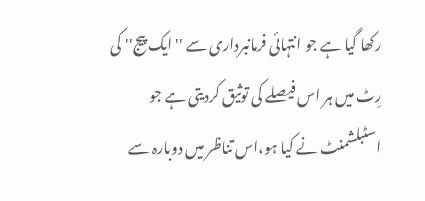رکھا گیا ہے جو انتہائی فرمانبرداری سے ''ایک پیج'' کی رِٹ میں ہر اس فیصلے کی توثیق کردیتی ہے جو اسٹبلشمنٹ نے کیا ہو،اس تناظر میں دوبارہ سے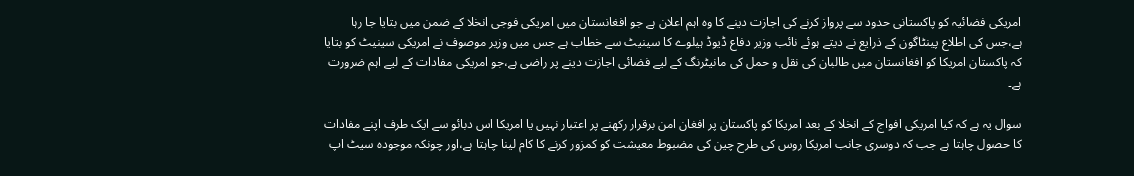امریکی فضائیہ کو پاکستانی حدود سے پرواز کرنے کی اجازت دینے کا وہ اہم اعلان ہے جو افغانستان میں امریکی فوجی انخلا کے ضمن میں بتایا جا رہا ہے،جس کی اطلاع پینٹاگون کے ذرایع نے دیتے ہوئے نائب وزیر دفاع ڈیوڈ ہیلوے کا سینیٹ سے خطاب ہے جس میں وزیر موصوف نے امریکی سینیٹ کو بتایا کہ پاکستان امریکا کو افغانستان میں طالبان کی نقل و حمل کی مانیٹرنگ کے لیے فضائی اجازت دینے پر راضی ہے،جو امریکی مفادات کے لیے اہم ضرورت ہے۔

سوال یہ ہے کہ کیا امریکی افواج کے انخلا کے بعد امریکا کو پاکستان پر افغان امن برقرار رکھنے پر اعتبار نہیں یا امریکا اس دبائو سے ایک طرف اپنے مفادات کا حصول چاہتا ہے جب کہ دوسری جانب امریکا روس کی طرح چین کی مضبوط معیشت کو کمزور کرنے کا کام لینا چاہتا ہے،اور چونکہ موجودہ سیٹ اپ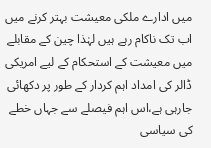میں ادارے ملکی معیشت بہتر کرنے میں اب تک ناکام رہے ہیں لہٰذا چین کے مقابلے میں معیشت کے استحکام کے لیے امریکی ڈالر کی امداد اہم کردار کے طور پر دکھائی جارہی ہے،اس اہم فیصلے سے جہاں خطے کی سیاسی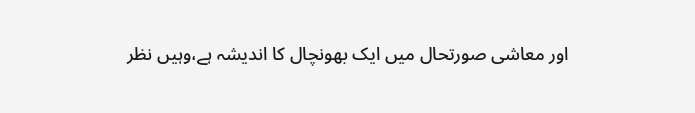اور معاشی صورتحال میں ایک بھونچال کا اندیشہ ہے،وہیں نظر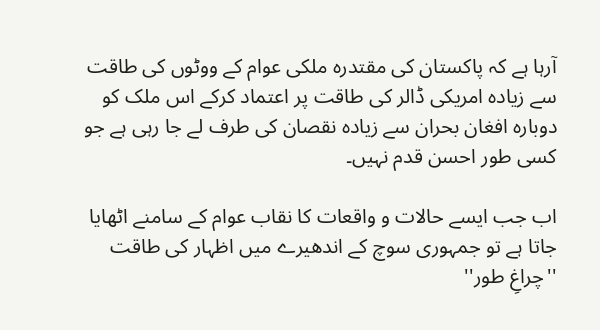آرہا ہے کہ پاکستان کی مقتدرہ ملکی عوام کے ووٹوں کی طاقت سے زیادہ امریکی ڈالر کی طاقت پر اعتماد کرکے اس ملک کو دوبارہ افغان بحران سے زیادہ نقصان کی طرف لے جا رہی ہے جو کسی طور احسن قدم نہیں۔

اب جب ایسے حالات و واقعات کا نقاب عوام کے سامنے اٹھایا جاتا ہے تو جمہوری سوچ کے اندھیرے میں اظہار کی طاقت ''چراغِ طور''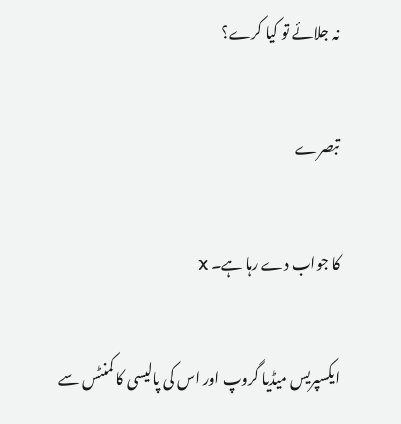نہ جلائے تو کیا کرے؟

تبصرے

کا جواب دے رہا ہے۔ X

ایکسپریس میڈیا گروپ اور اس کی پالیسی کا کمنٹس سے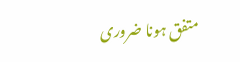متفق ہونا ضروری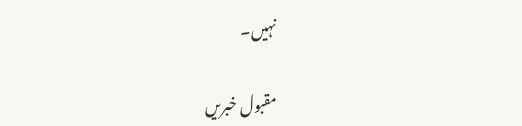نہیں۔

مقبول خبریں